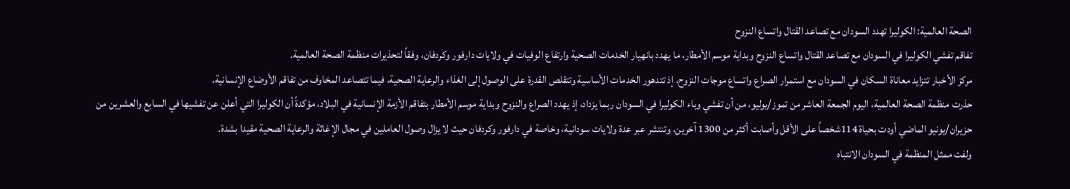الصحة العالمية: الكوليرا تهدد السودان مع تصاعد القتال واتساع النزوح
تفاقم تفشي الكوليرا في السودان مع تصاعد القتال واتساع النزوح وبداية موسم الأمطار، ما يهدد بانهيار الخدمات الصحية وارتفاع الوفيات في ولايات دارفور وكردفان، وفقاً لتحذيرات منظمة الصحة العالمية.
مركز الأخبار تتزايد معاناة السكان في السودان مع استمرار الصراع واتساع موجات النزوح، إذ تتدهور الخدمات الأساسية وتتقلص القدرة على الوصول إلى الغذاء والرعاية الصحية، فيما تتصاعد المخاوف من تفاقم الأوضاع الإنسانية.
حذرت منظمة الصحة العالمية، اليوم الجمعة العاشر من تموز/يوليو، من أن تفشي وباء الكوليرا في السودان ربما يزداد، إذ يهدد الصراع والنزوح وبداية موسم الأمطار بتفاقم الأزمة الإنسانية في البلاد، مؤكدةً أن الكوليرا التي أعلن عن تفشيها في السابع والعشرين من حزيران/يونيو الماضي أودت بحياة 114شخصاً على الأقل وأصابت أكثر من 1300 آخرين، وتنتشر عبر عدة ولايات سودانية، وخاصة في دارفور وكردفان حيث لا يزال وصول العاملين في مجال الإغاثة والرعاية الصحية مقيدا بشدة.
ولفت ممثل المنظمة في السودان الانتباه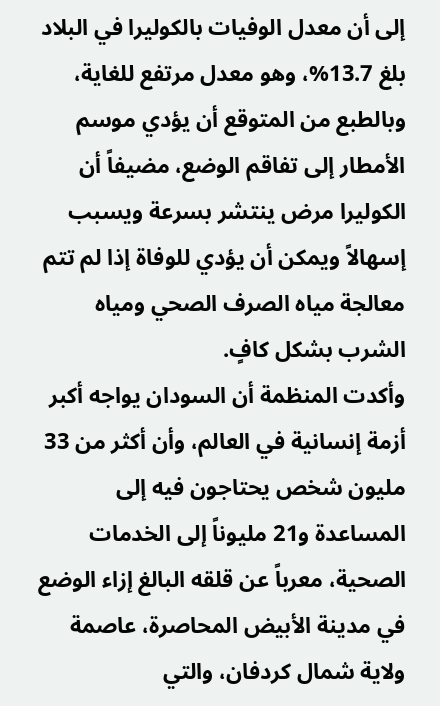إلى أن معدل الوفيات بالكوليرا في البلاد بلغ 13.7%، وهو معدل مرتفع للغاية، وبالطبع من المتوقع أن يؤدي موسم الأمطار إلى تفاقم الوضع، مضيفاً أن الكوليرا مرض ينتشر بسرعة ويسبب إسهالاً ويمكن أن يؤدي للوفاة إذا لم تتم معالجة مياه الصرف الصحي ومياه الشرب بشكل كافٍ.
وأكدت المنظمة أن السودان يواجه أكبر أزمة إنسانية في العالم، وأن أكثر من 33 مليون شخص يحتاجون فيه إلى المساعدة و21 مليوناً إلى الخدمات الصحية، معرباً عن قلقه البالغ إزاء الوضع في مدينة الأبيض المحاصرة، عاصمة ولاية شمال كردفان، والتي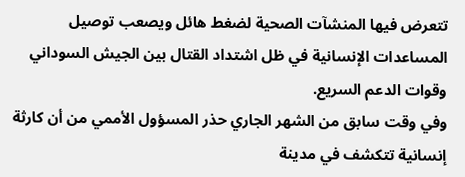تتعرض فيها المنشآت الصحية لضغط هائل ويصعب توصيل المساعدات الإنسانية في ظل اشتداد القتال بين الجيش السوداني وقوات الدعم السريع.
وفي وقت سابق من الشهر الجاري حذر المسؤول الأممي من أن كارثة إنسانية تتكشف في مدينة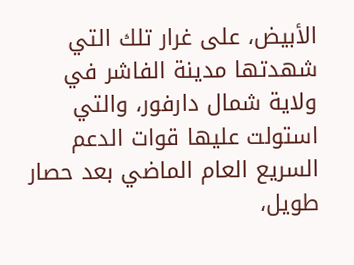الأبيض، على غرار تلك التي شهدتها مدينة الفاشر في ولاية شمال دارفور، والتي استولت عليها قوات الدعم السريع العام الماضي بعد حصار طويل،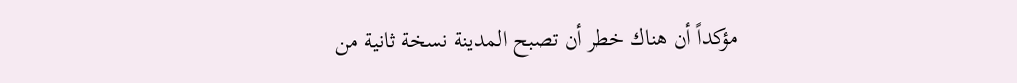مؤكداً أن هناك خطر أن تصبح المدينة نسخة ثانية من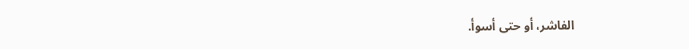الفاشر، أو حتى أسوأ.